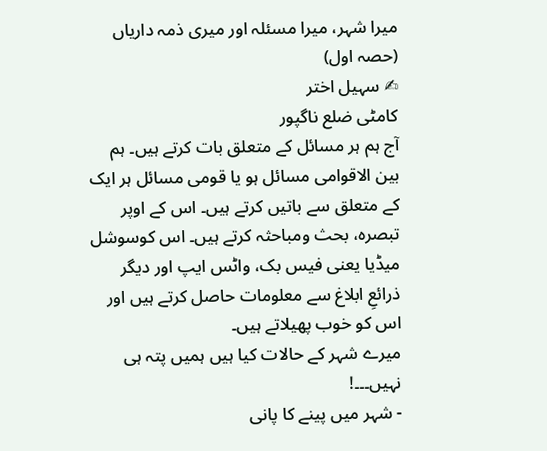میرا شہر، میرا مسئلہ اور میری ذمہ داریاں
(حصہ اول)
✍ سہیل اختر
کامٹی ضلع ناگپور
آج ہم ہر مسائل کے متعلق بات کرتے ہیں۔ ہم بین الاقوامی مسائل ہو یا قومی مسائل ہر ایک کے متعلق سے باتیں کرتے ہیں۔ اس کے اوپر تبصرہ، بحث ومباحثہ کرتے ہیں۔ اس کوسوشل میڈیا یعنی فیس بک، واٹس ایپ اور دیگر ذرائعِ ابلاغ سے معلومات حاصل کرتے ہیں اور اس کو خوب پھیلاتے ہیں۔
میرے شہر کے حالات کیا ہیں ہمیں پتہ ہی نہیں۔۔۔!
- شہر میں پینے کا پانی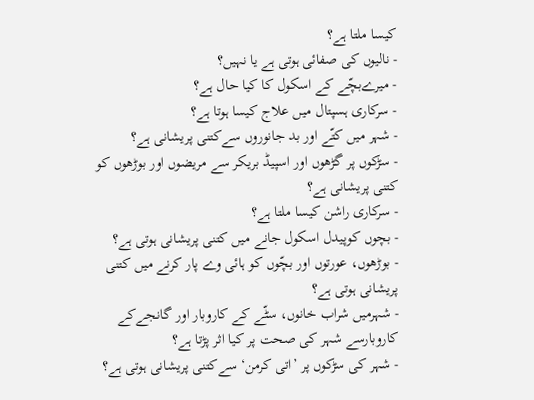کیسا ملتا ہے؟
- نالیوں کی صفائی ہوتی ہے یا نہیں؟
- میرےبچّے کے اسکول کا کیا حال ہے؟
- سرکاری ہسپتال میں علاج کیسا ہوتا ہے؟
- شہر میں کتّے اور بد جانوروں سےکتنی پریشانی ہے؟
- سڑکوں پر گڑھوں اور اسپیڈ بریکر سے مریضوں اور بوڑھوں کو کتنی پریشانی ہے؟
- سرکاری راشن کیسا ملتا ہے؟
- بچوں کوپیدل اسکول جانے میں کتنی پریشانی ہوتی ہے؟
- بوڑھوں، عورتوں اور بچّوں کو ہائی وے پار کرنے میں کتنی پریشانی ہوتی ہے؟
- شہرمیں شراب خانوں، سٹّے کے کاروبار اور گانجےکے کاروبارسے شہر کی صحت پر کیا اثر پڑتا ہے؟
- شہر کی سڑکوں پر ’اتی کرمن‘ سےکتنی پریشانی ہوتی ہے؟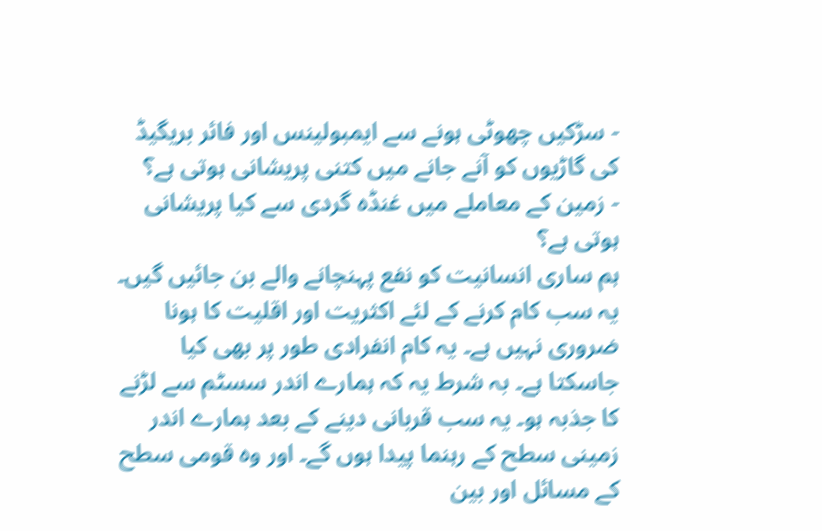- سڑکیں چھوٹی ہونے سے ایمبولینس اور فائر بریگیڈ کی گاڑیوں کو آنے جانے میں کتنی پریشانی ہوتی ہے؟
- زمین کے معاملے میں غنڈہ گردی سے کیا پریشانی ہوتی ہے؟
ہم ساری انسانیت کو نفع پہنچانے والے بن جائیں گیں۔ یہ سب کام کرنے کے لئے اکثریت اور اقلیت کا ہونا ضروری نہیں ہے۔ یہ کام انفرادی طور پر بھی کیا جاسکتا ہے۔ بہ شرط یہ کہ ہمارے اندر سسٹم سے لڑنے کا جذبہ ہو۔ یہ سب قربانی دینے کے بعد ہمارے اندر زمینی سطح کے رہنما پیدا ہوں گے۔ اور وہ قومی سطح کے مسائل اور بین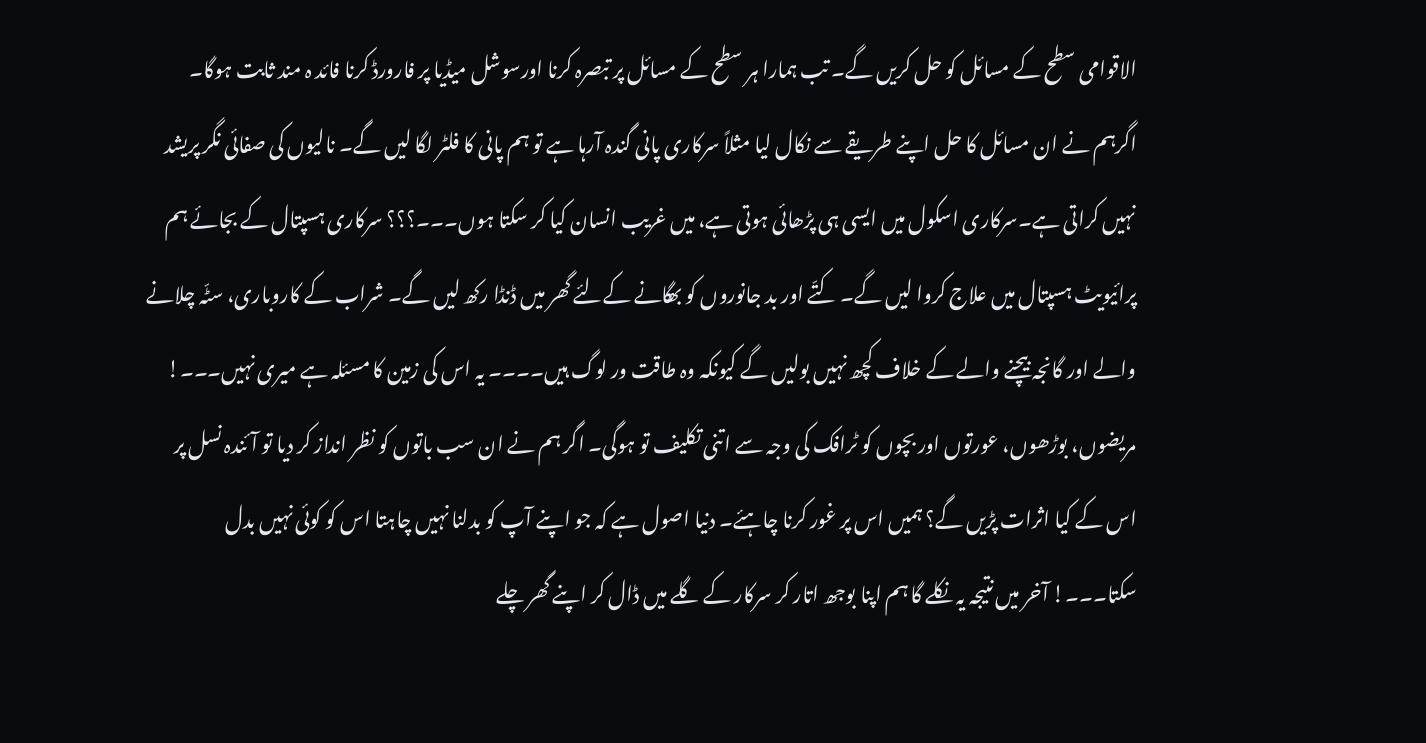الاقوامی سطح کے مسائل کو حل کریں گے۔ تب ہمارا ہر سطح کے مسائل پر تبصرہ کرنا اورسوشل میڈیا پر فارورڈ کرنا فائد ہ مند ثابت ہوگا۔
اگرہم نے ان مسائل کا حل اپنے طریقے سے نکال لیا مثلاً سرکاری پانی گندہ آرہا ہے تو ہم پانی کا فلٹر لگا لیں گے۔ نالیوں کی صفائی نگر پریشد نہیں کراتی ہے۔سرکاری اسکول میں ایسی ہی پڑھائی ہوتی ہے، میں غریب انسان کیا کر سکتا ہوں۔۔۔؟؟؟ سرکاری ہسپتال کے بجائے ہم پرائیویٹ ہسپتال میں علاج کروا لیں گے۔ کتّے اور بد جانوروں کو بھگانے کےلئے گھر میں ڈنڈا رکھ لیں گے۔ شراب کے کاروباری، سٹّہ چلانے والے اور گانجہ بیچنے والے کے خلاف کچھ نہیں بولیں گے کیونکہ وہ طاقت ور لوگ ہیں۔۔۔۔ یہ اس کی زمین کا مسئلہ ہے میری نہیں۔۔۔! مریضوں، بوڑھوں، عورتوں اور بچوں کو ٹرافک کی وجہ سے اتنی تکلیف تو ہوگی۔ اگر ہم نے ان سب باتوں کو نظر انداز کر دیا تو آئندہ نسل پر اس کے کیا اثرات پڑیں گے؟ ہمیں اس پر غور کرنا چاہئے۔ دنیا اصول ہے کہ جو اپنے آپ کو بدلنا نہیں چاہتا اس کو کوئی نہیں بدل سکتا۔۔۔! آخر میں نتیجہ یہ نکلے گا ہم اپنا بوجھ اتار کر سرکار کے گلے میں ڈال کر اپنے گھر چلے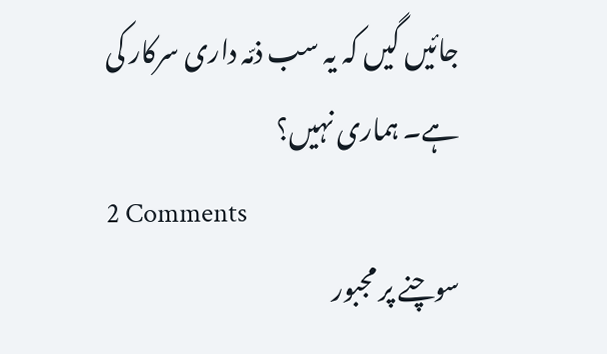جائیں گیں کہ یہ سب ذمّہ داری سرکار کی ہے۔ ہماری نہیں؟
2 Comments
سوچنے پر مجبور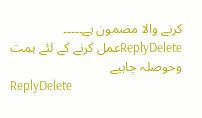کرنے والا مضمون ہے۔۔۔۔۔
ReplyDeleteعمل کرنے کے لئے ہمت وحوصلہ چاہیے
ReplyDelete